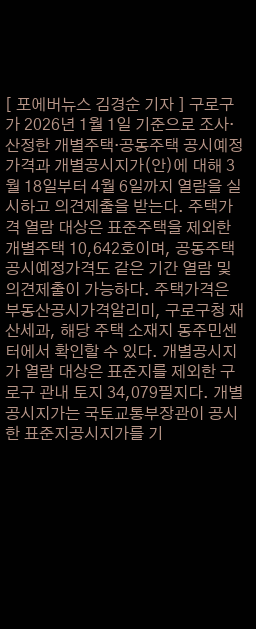[ 포에버뉴스 김경순 기자 ] 구로구가 2026년 1월 1일 기준으로 조사·산정한 개별주택·공동주택 공시예정가격과 개별공시지가(안)에 대해 3월 18일부터 4월 6일까지 열람을 실시하고 의견제출을 받는다. 주택가격 열람 대상은 표준주택을 제외한 개별주택 10,642호이며, 공동주택 공시예정가격도 같은 기간 열람 및 의견제출이 가능하다. 주택가격은 부동산공시가격알리미, 구로구청 재산세과, 해당 주택 소재지 동주민센터에서 확인할 수 있다. 개별공시지가 열람 대상은 표준지를 제외한 구로구 관내 토지 34,079필지다. 개별공시지가는 국토교통부장관이 공시한 표준지공시지가를 기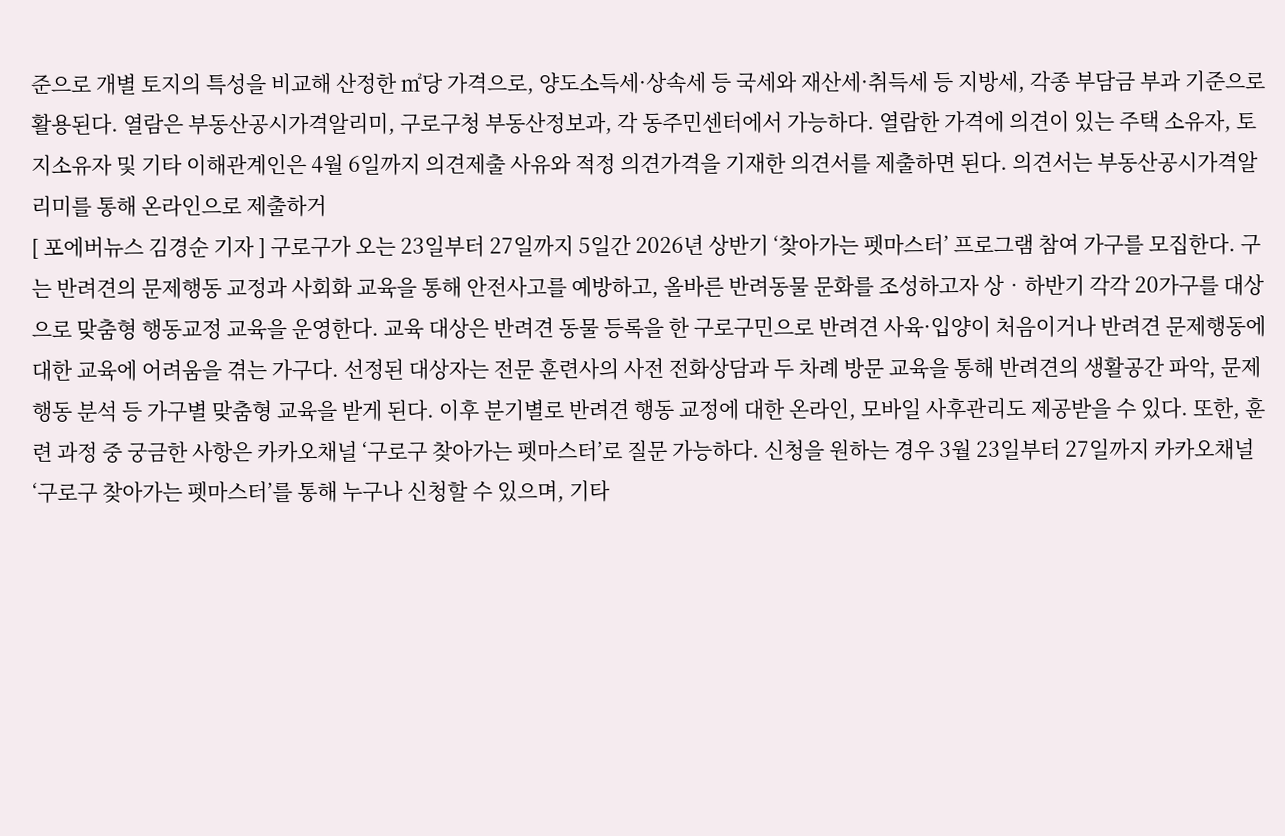준으로 개별 토지의 특성을 비교해 산정한 ㎡당 가격으로, 양도소득세·상속세 등 국세와 재산세·취득세 등 지방세, 각종 부담금 부과 기준으로 활용된다. 열람은 부동산공시가격알리미, 구로구청 부동산정보과, 각 동주민센터에서 가능하다. 열람한 가격에 의견이 있는 주택 소유자, 토지소유자 및 기타 이해관계인은 4월 6일까지 의견제출 사유와 적정 의견가격을 기재한 의견서를 제출하면 된다. 의견서는 부동산공시가격알리미를 통해 온라인으로 제출하거
[ 포에버뉴스 김경순 기자 ] 구로구가 오는 23일부터 27일까지 5일간 2026년 상반기 ‘찾아가는 펫마스터’ 프로그램 참여 가구를 모집한다. 구는 반려견의 문제행동 교정과 사회화 교육을 통해 안전사고를 예방하고, 올바른 반려동물 문화를 조성하고자 상‧하반기 각각 20가구를 대상으로 맞춤형 행동교정 교육을 운영한다. 교육 대상은 반려견 동물 등록을 한 구로구민으로 반려견 사육·입양이 처음이거나 반려견 문제행동에 대한 교육에 어려움을 겪는 가구다. 선정된 대상자는 전문 훈련사의 사전 전화상담과 두 차례 방문 교육을 통해 반려견의 생활공간 파악, 문제행동 분석 등 가구별 맞춤형 교육을 받게 된다. 이후 분기별로 반려견 행동 교정에 대한 온라인, 모바일 사후관리도 제공받을 수 있다. 또한, 훈련 과정 중 궁금한 사항은 카카오채널 ‘구로구 찾아가는 펫마스터’로 질문 가능하다. 신청을 원하는 경우 3월 23일부터 27일까지 카카오채널 ‘구로구 찾아가는 펫마스터’를 통해 누구나 신청할 수 있으며, 기타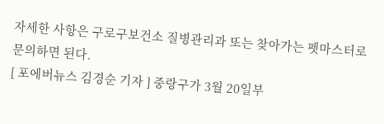자세한 사항은 구로구보건소 질병관리과 또는 찾아가는 펫마스터로 문의하면 된다.
[ 포에버뉴스 김경순 기자 ] 중랑구가 3월 20일부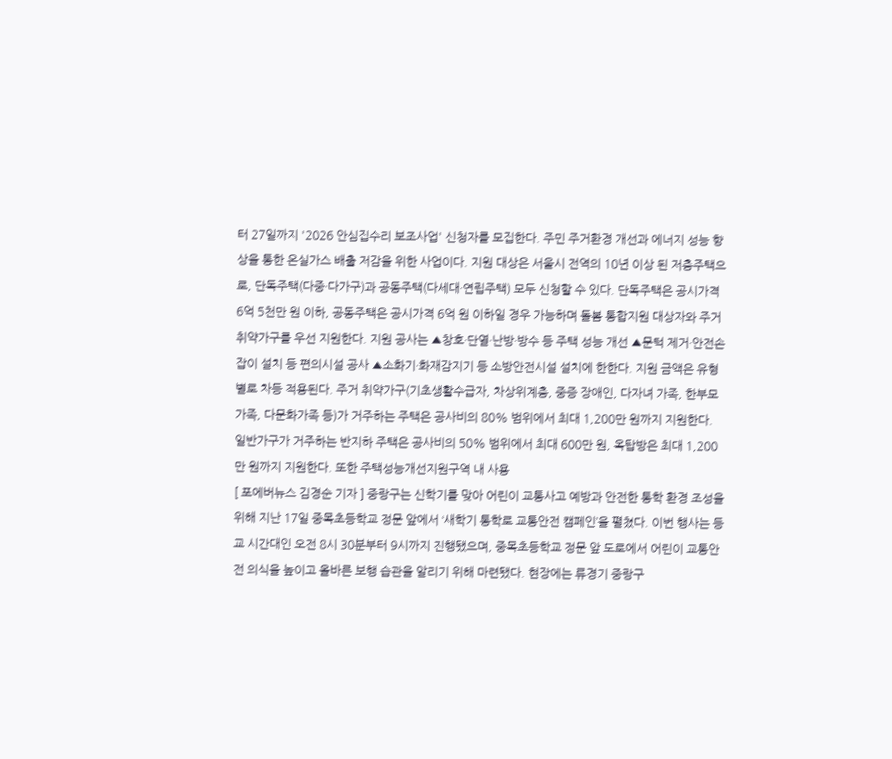터 27일까지 '2026 안심집수리 보조사업' 신청자를 모집한다. 주민 주거환경 개선과 에너지 성능 향상을 통한 온실가스 배출 저감을 위한 사업이다. 지원 대상은 서울시 전역의 10년 이상 된 저층주택으로, 단독주택(다중·다가구)과 공동주택(다세대·연립주택) 모두 신청할 수 있다. 단독주택은 공시가격 6억 5천만 원 이하, 공동주택은 공시가격 6억 원 이하일 경우 가능하며 돌봄 통합지원 대상자와 주거 취약가구를 우선 지원한다. 지원 공사는 ▲창호·단열·난방·방수 등 주택 성능 개선 ▲문턱 제거·안전손잡이 설치 등 편의시설 공사 ▲소화기·화재감지기 등 소방안전시설 설치에 한한다. 지원 금액은 유형별로 차등 적용된다. 주거 취약가구(기초생활수급자, 차상위계층, 중증 장애인, 다자녀 가족, 한부모가족, 다문화가족 등)가 거주하는 주택은 공사비의 80% 범위에서 최대 1,200만 원까지 지원한다. 일반가구가 거주하는 반지하 주택은 공사비의 50% 범위에서 최대 600만 원, 옥탑방은 최대 1,200만 원까지 지원한다. 또한 주택성능개선지원구역 내 사용
[ 포에버뉴스 김경순 기자 ] 중랑구는 신학기를 맞아 어린이 교통사고 예방과 안전한 통학 환경 조성을 위해 지난 17일 중목초등학교 정문 앞에서 ‘새학기 통학로 교통안전 캠페인’을 펼쳤다. 이번 행사는 등교 시간대인 오전 8시 30분부터 9시까지 진행됐으며, 중목초등학교 정문 앞 도로에서 어린이 교통안전 의식을 높이고 올바른 보행 습관을 알리기 위해 마련됐다. 현장에는 류경기 중랑구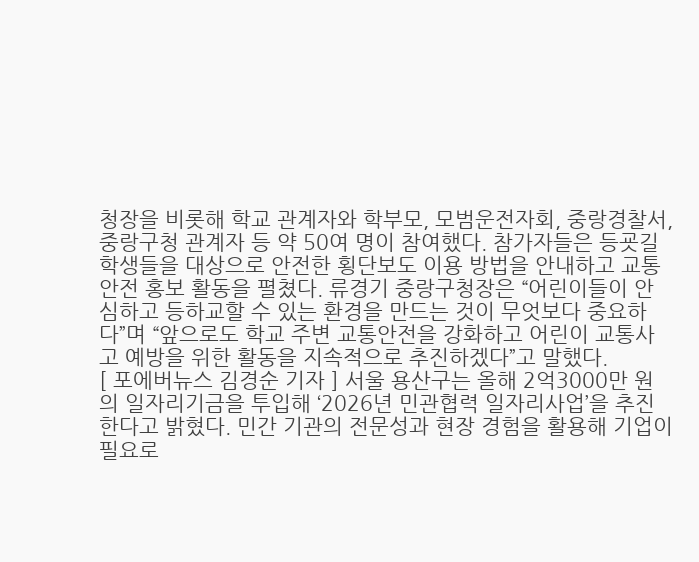청장을 비롯해 학교 관계자와 학부모, 모범운전자회, 중랑경찰서, 중랑구청 관계자 등 약 50여 명이 참여했다. 참가자들은 등굣길 학생들을 대상으로 안전한 횡단보도 이용 방법을 안내하고 교통안전 홍보 활동을 펼쳤다. 류경기 중랑구청장은 “어린이들이 안심하고 등하교할 수 있는 환경을 만드는 것이 무엇보다 중요하다”며 “앞으로도 학교 주변 교통안전을 강화하고 어린이 교통사고 예방을 위한 활동을 지속적으로 추진하겠다”고 말했다.
[ 포에버뉴스 김경순 기자 ] 서울 용산구는 올해 2억3000만 원의 일자리기금을 투입해 ‘2026년 민관협력 일자리사업’을 추진한다고 밝혔다. 민간 기관의 전문성과 현장 경험을 활용해 기업이 필요로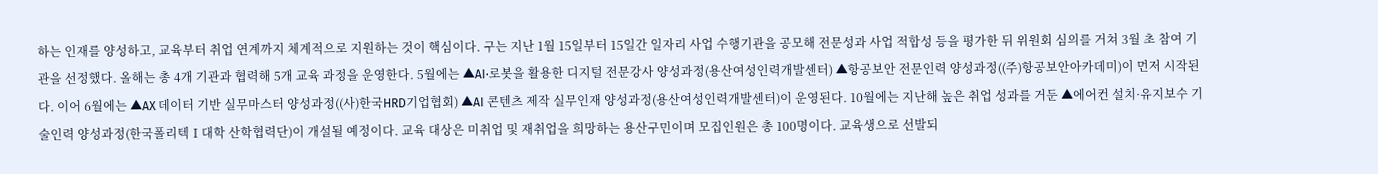하는 인재를 양성하고, 교육부터 취업 연계까지 체계적으로 지원하는 것이 핵심이다. 구는 지난 1월 15일부터 15일간 일자리 사업 수행기관을 공모해 전문성과 사업 적합성 등을 평가한 뒤 위원회 심의를 거쳐 3월 초 참여 기관을 선정했다. 올해는 총 4개 기관과 협력해 5개 교육 과정을 운영한다. 5월에는 ▲AI·로봇을 활용한 디지털 전문강사 양성과정(용산여성인력개발센터) ▲항공보안 전문인력 양성과정((주)항공보안아카데미)이 먼저 시작된다. 이어 6월에는 ▲AX 데이터 기반 실무마스터 양성과정((사)한국HRD기업협회) ▲AI 콘텐츠 제작 실무인재 양성과정(용산여성인력개발센터)이 운영된다. 10월에는 지난해 높은 취업 성과를 거둔 ▲에어컨 설치·유지보수 기술인력 양성과정(한국폴리텍Ⅰ대학 산학협력단)이 개설될 예정이다. 교육 대상은 미취업 및 재취업을 희망하는 용산구민이며 모집인원은 총 100명이다. 교육생으로 선발되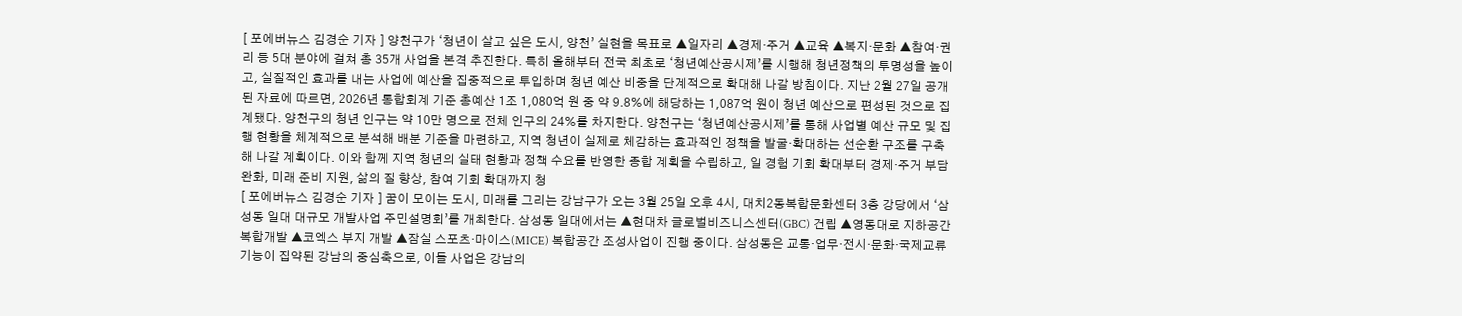[ 포에버뉴스 김경순 기자 ] 양천구가 ‘청년이 살고 싶은 도시, 양천’ 실현을 목표로 ▲일자리 ▲경제·주거 ▲교육 ▲복지·문화 ▲참여·권리 등 5대 분야에 걸쳐 총 35개 사업을 본격 추진한다. 특히 올해부터 전국 최초로 ‘청년예산공시제’를 시행해 청년정책의 투명성을 높이고, 실질적인 효과를 내는 사업에 예산을 집중적으로 투입하며 청년 예산 비중을 단계적으로 확대해 나갈 방침이다. 지난 2월 27일 공개된 자료에 따르면, 2026년 통합회계 기준 총예산 1조 1,080억 원 중 약 9.8%에 해당하는 1,087억 원이 청년 예산으로 편성된 것으로 집계됐다. 양천구의 청년 인구는 약 10만 명으로 전체 인구의 24%를 차지한다. 양천구는 ‘청년예산공시제’를 통해 사업별 예산 규모 및 집행 현황을 체계적으로 분석해 배분 기준을 마련하고, 지역 청년이 실제로 체감하는 효과적인 정책을 발굴·확대하는 선순환 구조를 구축해 나갈 계획이다. 이와 함께 지역 청년의 실태 현황과 정책 수요를 반영한 종합 계획을 수립하고, 일 경험 기회 확대부터 경제·주거 부담 완화, 미래 준비 지원, 삶의 질 향상, 참여 기회 확대까지 청
[ 포에버뉴스 김경순 기자 ] 꿈이 모이는 도시, 미래를 그리는 강남구가 오는 3월 25일 오후 4시, 대치2동복합문화센터 3층 강당에서 ‘삼성동 일대 대규모 개발사업 주민설명회’를 개최한다. 삼성동 일대에서는 ▲현대차 글로벌비즈니스센터(GBC) 건립 ▲영동대로 지하공간 복합개발 ▲코엑스 부지 개발 ▲잠실 스포츠·마이스(MICE) 복합공간 조성사업이 진행 중이다. 삼성동은 교통·업무·전시·문화·국제교류 기능이 집약된 강남의 중심축으로, 이들 사업은 강남의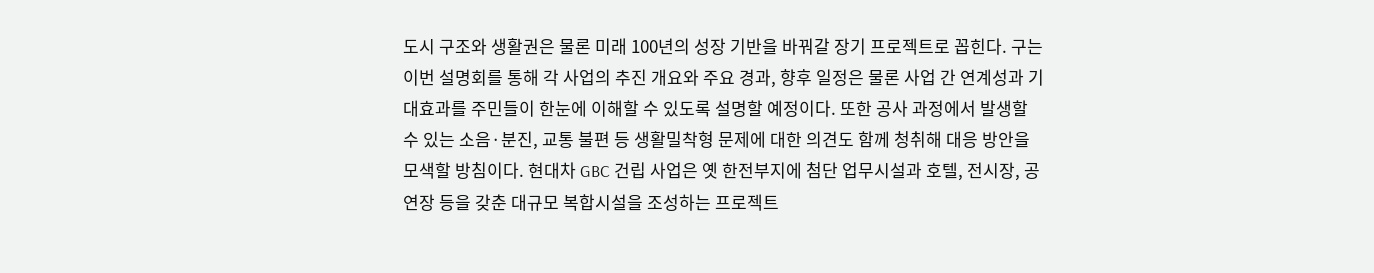도시 구조와 생활권은 물론 미래 100년의 성장 기반을 바꿔갈 장기 프로젝트로 꼽힌다. 구는 이번 설명회를 통해 각 사업의 추진 개요와 주요 경과, 향후 일정은 물론 사업 간 연계성과 기대효과를 주민들이 한눈에 이해할 수 있도록 설명할 예정이다. 또한 공사 과정에서 발생할 수 있는 소음·분진, 교통 불편 등 생활밀착형 문제에 대한 의견도 함께 청취해 대응 방안을 모색할 방침이다. 현대차 GBC 건립 사업은 옛 한전부지에 첨단 업무시설과 호텔, 전시장, 공연장 등을 갖춘 대규모 복합시설을 조성하는 프로젝트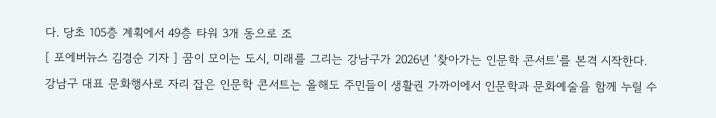다. 당초 105층 계획에서 49층 타워 3개 동으로 조
[ 포에버뉴스 김경순 기자 ] 꿈이 모이는 도시, 미래를 그리는 강남구가 2026년 ‘찾아가는 인문학 콘서트’를 본격 시작한다. 강남구 대표 문화행사로 자리 잡은 인문학 콘서트는 올해도 주민들이 생활권 가까이에서 인문학과 문화예술을 함께 누릴 수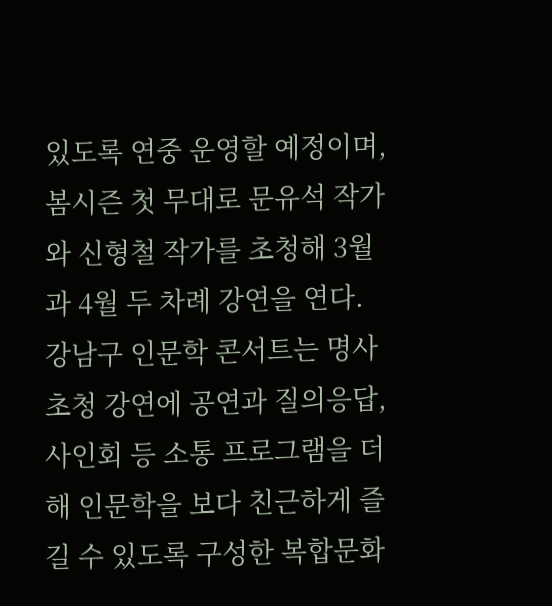있도록 연중 운영할 예정이며, 봄시즌 첫 무대로 문유석 작가와 신형철 작가를 초청해 3월과 4월 두 차례 강연을 연다. 강남구 인문학 콘서트는 명사 초청 강연에 공연과 질의응답, 사인회 등 소통 프로그램을 더해 인문학을 보다 친근하게 즐길 수 있도록 구성한 복합문화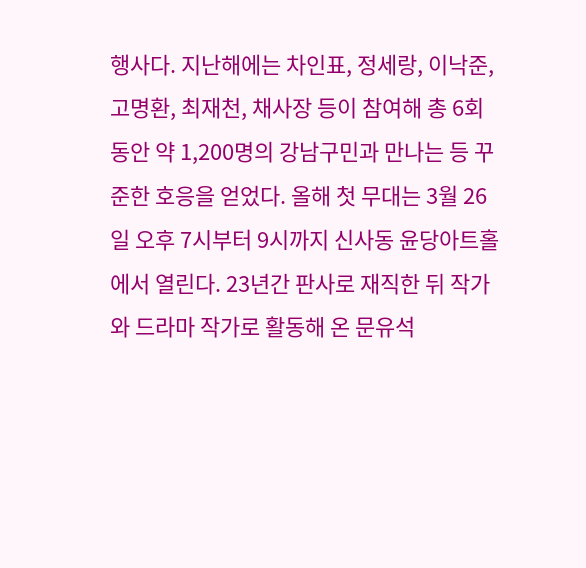행사다. 지난해에는 차인표, 정세랑, 이낙준, 고명환, 최재천, 채사장 등이 참여해 총 6회 동안 약 1,200명의 강남구민과 만나는 등 꾸준한 호응을 얻었다. 올해 첫 무대는 3월 26일 오후 7시부터 9시까지 신사동 윤당아트홀에서 열린다. 23년간 판사로 재직한 뒤 작가와 드라마 작가로 활동해 온 문유석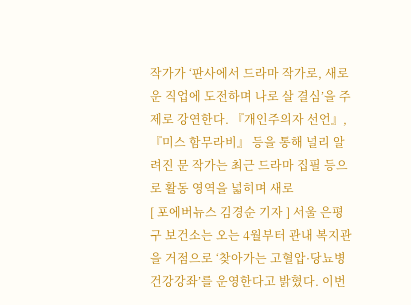작가가 ‘판사에서 드라마 작가로, 새로운 직업에 도전하며 나로 살 결심’을 주제로 강연한다. 『개인주의자 선언』, 『미스 함무라비』 등을 통해 널리 알려진 문 작가는 최근 드라마 집필 등으로 활동 영역을 넓히며 새로
[ 포에버뉴스 김경순 기자 ] 서울 은평구 보건소는 오는 4월부터 관내 복지관을 거점으로 ‘찾아가는 고혈압·당뇨병 건강강좌’를 운영한다고 밝혔다. 이번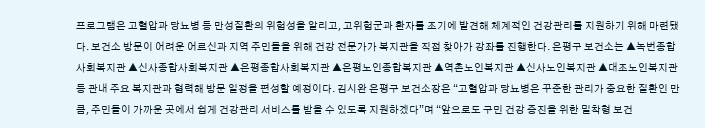프로그램은 고혈압과 당뇨병 등 만성질환의 위험성을 알리고, 고위험군과 환자를 조기에 발견해 체계적인 건강관리를 지원하기 위해 마련됐다. 보건소 방문이 어려운 어르신과 지역 주민들을 위해 건강 전문가가 복지관을 직접 찾아가 강좌를 진행한다. 은평구 보건소는 ▲녹번종합사회복지관 ▲신사종합사회복지관 ▲은평종합사회복지관 ▲은평노인종합복지관 ▲역촌노인복지관 ▲신사노인복지관 ▲대조노인복지관 등 관내 주요 복지관과 협력해 방문 일정을 편성할 예정이다. 김시완 은평구 보건소장은 “고혈압과 당뇨병은 꾸준한 관리가 중요한 질환인 만큼, 주민들이 가까운 곳에서 쉽게 건강관리 서비스를 받을 수 있도록 지원하겠다”며 “앞으로도 구민 건강 증진을 위한 밀착형 보건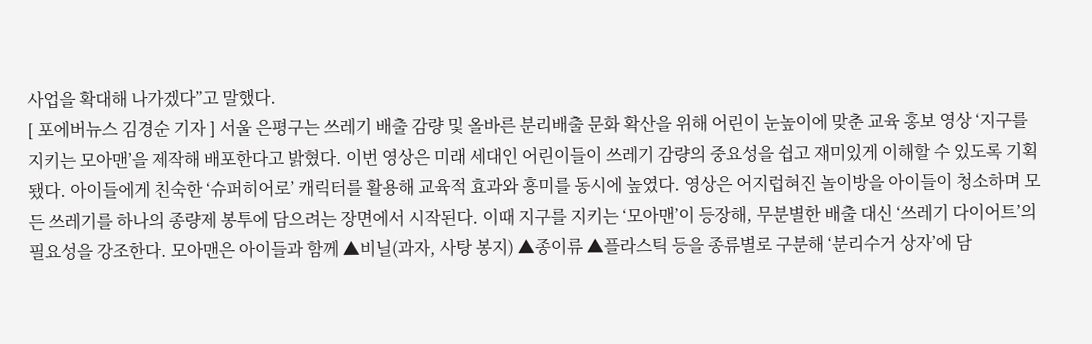사업을 확대해 나가겠다”고 말했다.
[ 포에버뉴스 김경순 기자 ] 서울 은평구는 쓰레기 배출 감량 및 올바른 분리배출 문화 확산을 위해 어린이 눈높이에 맞춘 교육 홍보 영상 ‘지구를 지키는 모아맨’을 제작해 배포한다고 밝혔다. 이번 영상은 미래 세대인 어린이들이 쓰레기 감량의 중요성을 쉽고 재미있게 이해할 수 있도록 기획됐다. 아이들에게 친숙한 ‘슈퍼히어로’ 캐릭터를 활용해 교육적 효과와 흥미를 동시에 높였다. 영상은 어지럽혀진 놀이방을 아이들이 청소하며 모든 쓰레기를 하나의 종량제 봉투에 담으려는 장면에서 시작된다. 이때 지구를 지키는 ‘모아맨’이 등장해, 무분별한 배출 대신 ‘쓰레기 다이어트’의 필요성을 강조한다. 모아맨은 아이들과 함께 ▲비닐(과자, 사탕 봉지) ▲종이류 ▲플라스틱 등을 종류별로 구분해 ‘분리수거 상자’에 담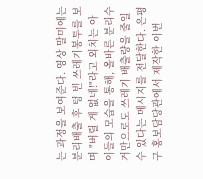는 과정을 보여준다. 영상 말미에는 분리배출 후 텅 빈 쓰레기봉투를 보며 "버릴 게 없네!"라고 외치는 아이들의 모습을 통해, 올바른 분리수거만으로도 쓰레기 배출량을 줄일 수 있다는 메시지를 전달한다. 은평구 홍보담당관에서 제작한 이번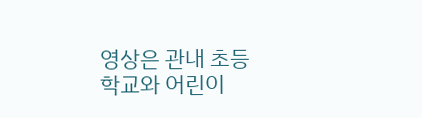영상은 관내 초등학교와 어린이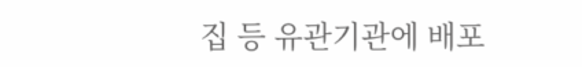집 등 유관기관에 배포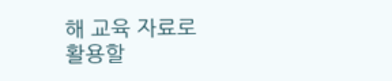해 교육 자료로 활용할